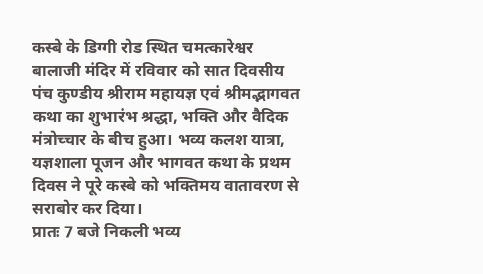कस्बे के डिग्गी रोड स्थित चमत्कारेश्वर बालाजी मंदिर में रविवार को सात दिवसीय पंच कुण्डीय श्रीराम महायज्ञ एवं श्रीमद्भागवत कथा का शुभारंभ श्रद्धा, भक्ति और वैदिक मंत्रोच्चार के बीच हुआ। भव्य कलश यात्रा, यज्ञशाला पूजन और भागवत कथा के प्रथम दिवस ने पूरे कस्बे को भक्तिमय वातावरण से सराबोर कर दिया।
प्रातः 7 बजे निकली भव्य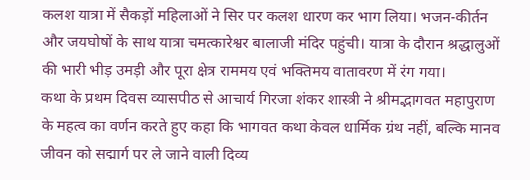कलश यात्रा में सैकड़ों महिलाओं ने सिर पर कलश धारण कर भाग लिया। भजन-कीर्तन और जयघोषों के साथ यात्रा चमत्कारेश्वर बालाजी मंदिर पहुंची। यात्रा के दौरान श्रद्धालुओं की भारी भीड़ उमड़ी और पूरा क्षेत्र राममय एवं भक्तिमय वातावरण में रंग गया।
कथा के प्रथम दिवस व्यासपीठ से आचार्य गिरजा शंकर शास्त्री ने श्रीमद्भागवत महापुराण के महत्व का वर्णन करते हुए कहा कि भागवत कथा केवल धार्मिक ग्रंथ नहीं, बल्कि मानव जीवन को सद्मार्ग पर ले जाने वाली दिव्य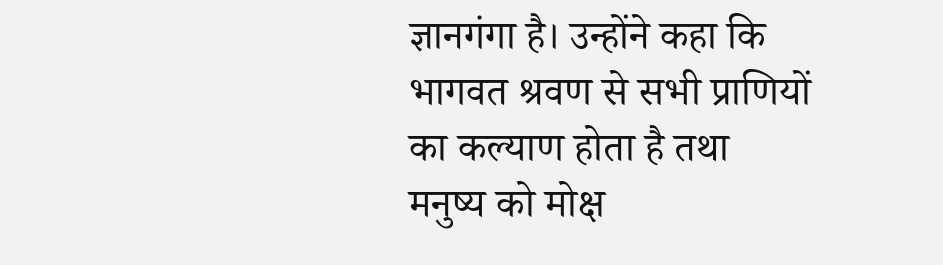ज्ञानगंगा है। उन्होंने कहा कि भागवत श्रवण से सभी प्राणियों का कल्याण होता है तथा मनुष्य को मोक्ष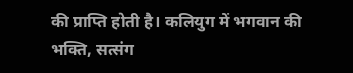की प्राप्ति होती है। कलियुग में भगवान की भक्ति, सत्संग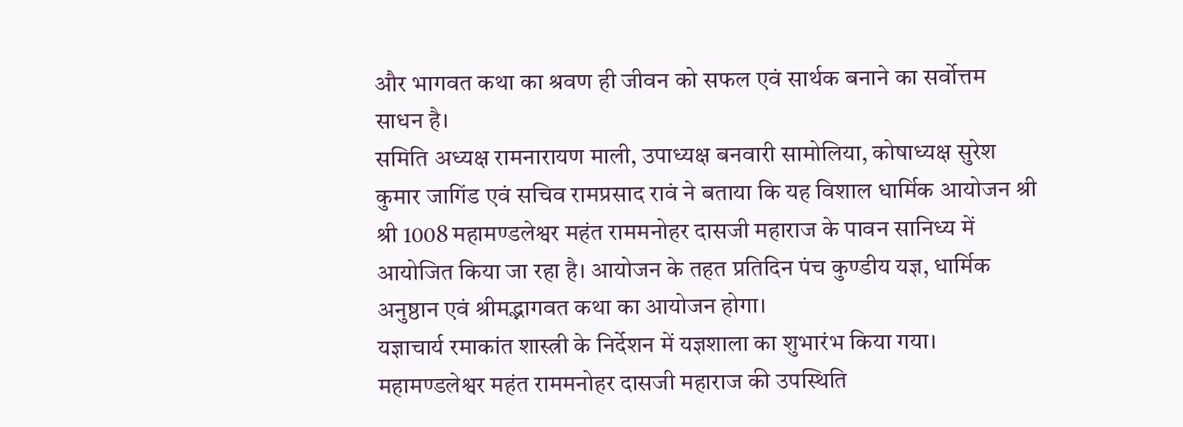और भागवत कथा का श्रवण ही जीवन को सफल एवं सार्थक बनाने का सर्वोत्तम साधन है।
समिति अध्यक्ष रामनारायण माली, उपाध्यक्ष बनवारी सामोलिया, कोषाध्यक्ष सुरेश कुमार जागिंड एवं सचिव रामप्रसाद रावं ने बताया कि यह विशाल धार्मिक आयोजन श्री श्री 1008 महामण्डलेश्वर महंत राममनोहर दासजी महाराज के पावन सानिध्य में आयोजित किया जा रहा है। आयोजन के तहत प्रतिदिन पंच कुण्डीय यज्ञ, धार्मिक अनुष्ठान एवं श्रीमद्भागवत कथा का आयोजन होगा।
यज्ञाचार्य रमाकांत शास्त्री के निर्देशन में यज्ञशाला का शुभारंभ किया गया। महामण्डलेश्वर महंत राममनोहर दासजी महाराज की उपस्थिति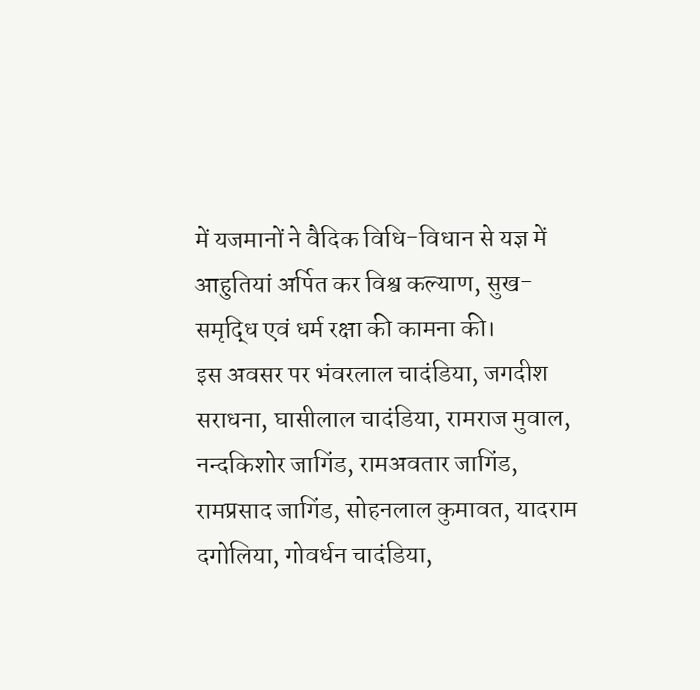में यजमानों ने वैदिक विधि-विधान से यज्ञ में आहुतियां अर्पित कर विश्व कल्याण, सुख-समृद्धि एवं धर्म रक्षा की कामना की।
इस अवसर पर भंवरलाल चादंडिया, जगदीश सराधना, घासीलाल चादंडिया, रामराज मुवाल, नन्दकिशोर जागिंड, रामअवतार जागिंड, रामप्रसाद जागिंड, सोहनलाल कुमावत, यादराम दगोलिया, गोवर्धन चादंडिया,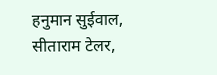हनुमान सुईवाल, सीताराम टेलर,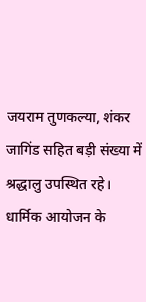जयराम तुणकल्या, शंकर जागिंड सहित बड़ी संख्या में श्रद्धालु उपस्थित रहे।
धार्मिक आयोजन के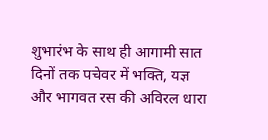शुभारंभ के साथ ही आगामी सात दिनों तक पचेवर में भक्ति, यज्ञ और भागवत रस की अविरल धारा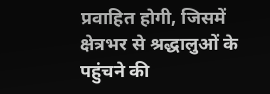प्रवाहित होगी, जिसमें क्षेत्रभर से श्रद्धालुओं के पहुंचने की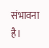संभावना है।